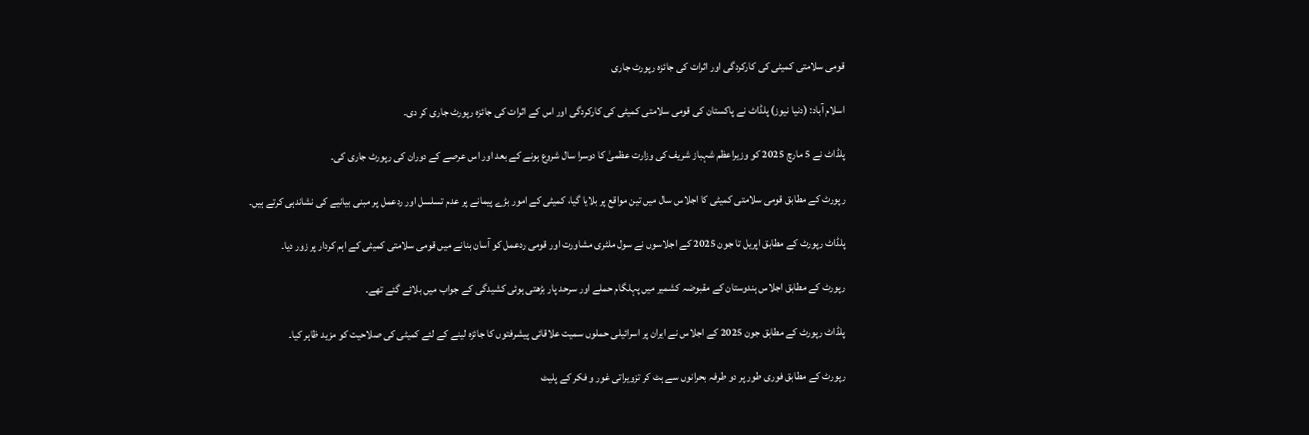قومی سلامتی کمیٹی کی کارکردگی اور اثرات کی جائزہ رپورٹ جاری

اسلام آباد: (دنیا نیوز) پلڈاٹ نے پاکستان کی قومی سلامتی کمیٹی کی کارکردگی اور اس کے اثرات کی جائزہ رپورٹ جاری کر دی۔

پلڈاٹ نے 5 مارچ 2025 کو وزیراعظم شہباز شریف کی وزارت عظمیٰ کا دوسرا سال شروع ہونے کے بعد اور اس عرصے کے دوران کی رپورٹ جاری کی۔

رپورٹ کے مطابق قومی سلامتی کمیٹی کا اجلاس سال میں تین مواقع پر بلایا گیا، کمیٹی کے امور بڑے پیمانے پر عدم تسلسل اور ردعمل پر مبنی بیانیے کی نشاندہی کرتے ہیں۔

پلڈاٹ رپورٹ کے مطابق اپریل تا جون 2025 کے اجلاسوں نے سول ملٹری مشاورت اور قومی ردعمل کو آسان بنانے میں قومی سلامتی کمیٹی کے اہم کردار پر زور دیا۔

رپورٹ کے مطابق اجلاس ہندوستان کے مقبوضہ کشمیر میں پہلگام حملے اور سرحد پار بڑھتی ہوئی کشیدگی کے جواب میں بلائے گئے تھے۔

پلڈاٹ رپورٹ کے مطابق جون 2025 کے اجلاس نے ایران پر اسرائیلی حملوں سمیت علاقائی پیشرفتوں کا جائزہ لینے کے لئے کمیٹی کی صلاحیت کو مزید ظاہر کیا۔

رپورٹ کے مطابق فوری طور پر دو طرفہ بحرانوں سے ہٹ کر تزویراتی غور و فکر کے پلیٹ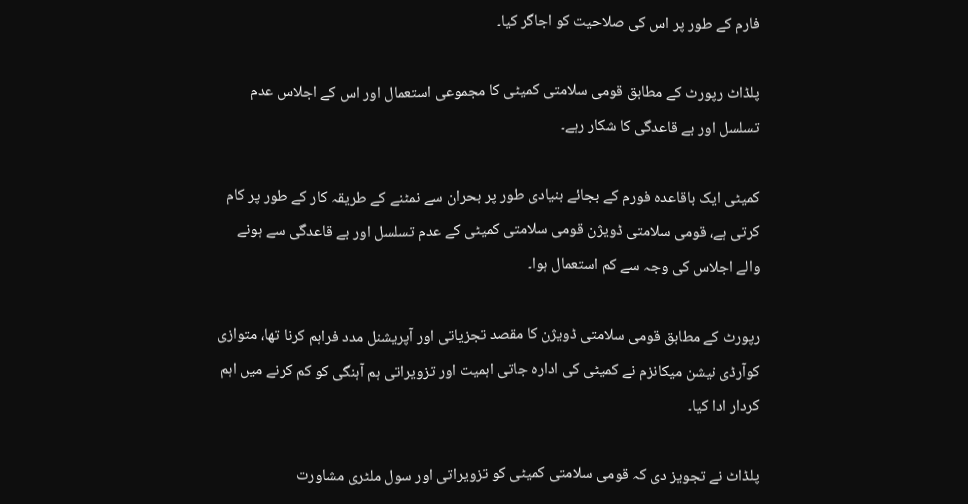فارم کے طور پر اس کی صلاحیت کو اجاگر کیا۔

پلڈاٹ رپورٹ کے مطابق قومی سلامتی کمیٹی کا مجموعی استعمال اور اس کے اجلاس عدم تسلسل اور بے قاعدگی کا شکار رہے۔

کمیٹی ایک باقاعدہ فورم کے بجائے بنیادی طور پر بحران سے نمٹنے کے طریقہ کار کے طور پر کام کرتی ہے، قومی سلامتی ڈویژن قومی سلامتی کمیٹی کے عدم تسلسل اور بے قاعدگی سے ہونے والے اجلاس کی وجہ سے کم استعمال ہوا۔

رپورٹ کے مطابق قومی سلامتی ڈویژن کا مقصد تجزیاتی اور آپریشنل مدد فراہم کرنا تھا، متوازی کوآرڈی نیشن میکانزم نے کمیٹی کی ادارہ جاتی اہمیت اور تزویراتی ہم آہنگی کو کم کرنے میں اہم کردار ادا کیا۔

پلڈاٹ نے تجویز دی کہ قومی سلامتی کمیٹی کو تزویراتی اور سول ملٹری مشاورت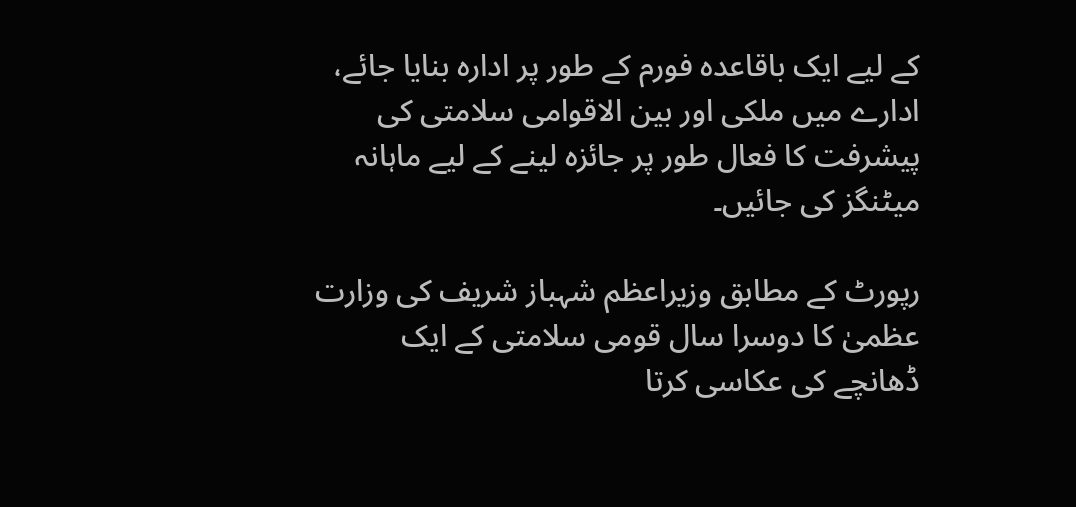کے لیے ایک باقاعدہ فورم کے طور پر ادارہ بنایا جائے، ادارے میں ملکی اور بین الاقوامی سلامتی کی پیشرفت کا فعال طور پر جائزہ لینے کے لیے ماہانہ میٹنگز کی جائیں۔

رپورٹ کے مطابق وزیراعظم شہباز شریف کی وزارت عظمیٰ کا دوسرا سال قومی سلامتی کے ایک ڈھانچے کی عکاسی کرتا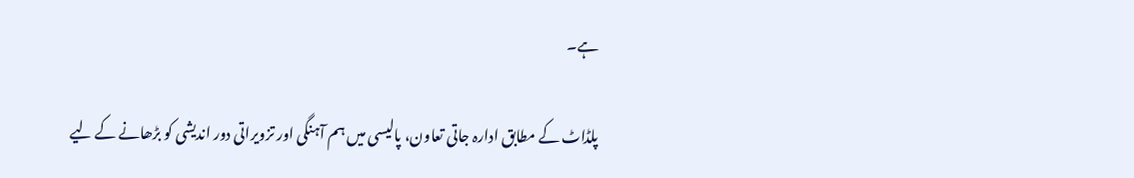ہے۔

پلڈاٹ کے مطابق ادارہ جاتی تعاون، پالیسی میں ہم آہنگی اور تزویراتی دور اندیشی کو بڑھانے کے لیے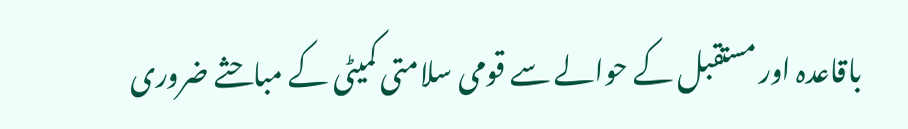باقاعدہ اور مستقبل کے حوالے سے قومی سلامتی کمیٹی کے مباحثے ضروری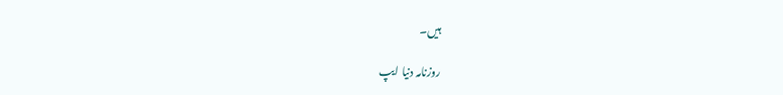ہیں۔

روزنامہ دنیا ایپ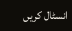انسٹال کریں